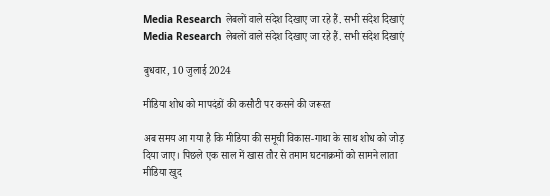Media Research लेबलों वाले संदेश दिखाए जा रहे हैं. सभी संदेश दिखाएं
Media Research लेबलों वाले संदेश दिखाए जा रहे हैं. सभी संदेश दिखाएं

बुधवार, 10 जुलाई 2024

मीडिया शोध को मापदंडों की कसौटी पर कसने की जरूरत

अब समय आ गया है कि मीडिया की समूची विकास-गाथा के साथ शोध को जोड़
दिया जाए। पिछले एक साल में खास तौर से तमाम घटनाक्रमों को सामने लाता
मीडिया खुद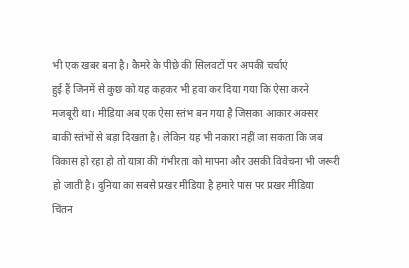भी एक खबर बना है। कैमरे के पीछे की सिलवटों पर अपकी चर्चाएं
हुई हैं जिनमें से कुछ को यह कहकर भी हवा कर दिया गया कि ऐसा करने
मजबूरी था। मीडिया अब एक ऐसा स्तंभ बन गया है जिसका आकार अक्सर
बाकी स्तंभों से बड़ा दिखता है। लेकिन यह भी नकारा नहीं जा सकता कि जब
विकास हो रहा हो तो यात्रा की गंभीरता को मापना और उसकी विवेचना भी जरूरी
हो जाती है। दुनिया का सबसे प्रखर मीडिया है हमारे पास पर प्रखर मीडिया
चिंतन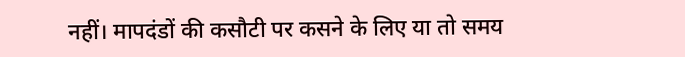नहीं। मापदंडों की कसौटी पर कसने के लिए या तो समय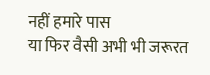नहीं हमारे पास
या फिर वैसी अभी भी जरूरत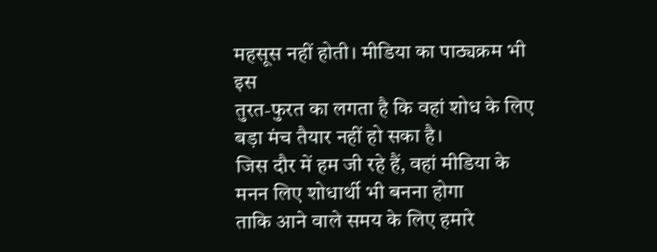महसूस नहीं होती। मीडिया का पाठ्यक्रम भी इस
तुरत-फुरत का लगता है कि वहां शोध के लिए बड़ा मंच तैयार नहीं हो सका है।
जिस दौर में हम जी रहे हैं, वहां मीडिया के मनन लिए शोधार्थी भी बनना होगा
ताकि आने वाले समय के लिए हमारे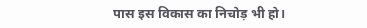पास इस विकास का निचोड़ भी हो।